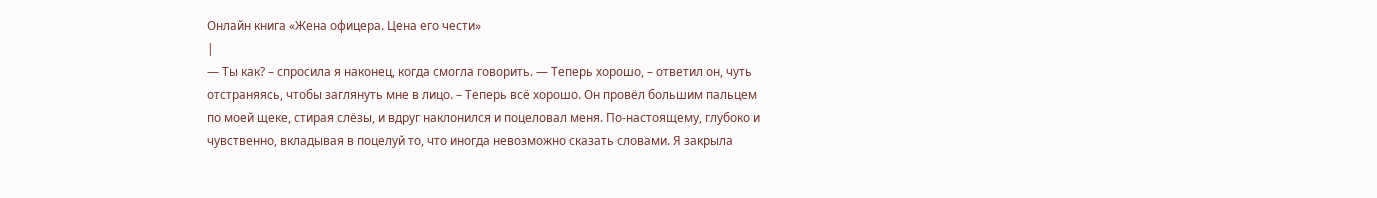Онлайн книга «Жена офицера. Цена его чести»
|
— Ты как? – спросила я наконец, когда смогла говорить. — Теперь хорошо, – ответил он, чуть отстраняясь, чтобы заглянуть мне в лицо. – Теперь всё хорошо. Он провёл большим пальцем по моей щеке, стирая слёзы, и вдруг наклонился и поцеловал меня. По-настоящему, глубоко и чувственно, вкладывая в поцелуй то, что иногда невозможно сказать словами. Я закрыла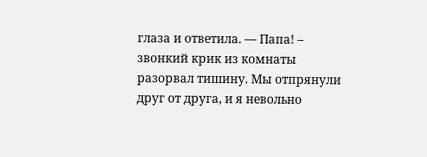глаза и ответила. — Папа! – звонкий крик из комнаты разорвал тишину. Мы отпрянули друг от друга, и я невольно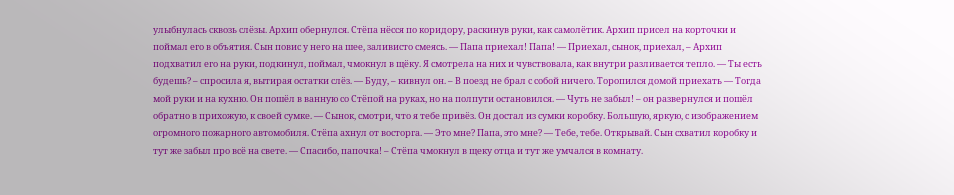улыбнулась сквозь слёзы. Архип обернулся. Стёпа нёсся по коридору, раскинув руки, как самолётик. Архип присел на корточки и поймал его в объятия. Сын повис у него на шее, заливисто смеясь. — Папа приехал! Папа! — Приехал, сынок, приехал, – Архип подхватил его на руки, подкинул, поймал, чмокнул в щёку. Я смотрела на них и чувствовала, как внутри разливается тепло. — Ты есть будешь? – спросила я, вытирая остатки слёз. — Буду, – кивнул он. – В поезд не брал с собой ничего. Торопился домой приехать — Тогда мой руки и на кухню. Он пошёл в ванную со Стёпой на руках, но на полпути остановился. — Чуть не забыл! – он развернулся и пошёл обратно в прихожую, к своей сумке. — Сынок, смотри, что я тебе привёз. Он достал из сумки коробку. Большую, яркую, с изображением огромного пожарного автомобиля. Стёпа ахнул от восторга. — Это мне? Папа, это мне? — Тебе, тебе. Открывай. Сын схватил коробку и тут же забыл про всё на свете. — Спасибо, папочка! – Стёпа чмокнул в щеку отца и тут же умчался в комнату.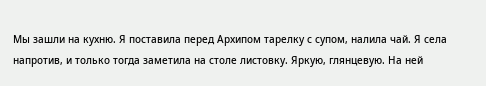Мы зашли на кухню. Я поставила перед Архипом тарелку с супом, налила чай. Я села напротив, и только тогда заметила на столе листовку. Яркую, глянцевую. На ней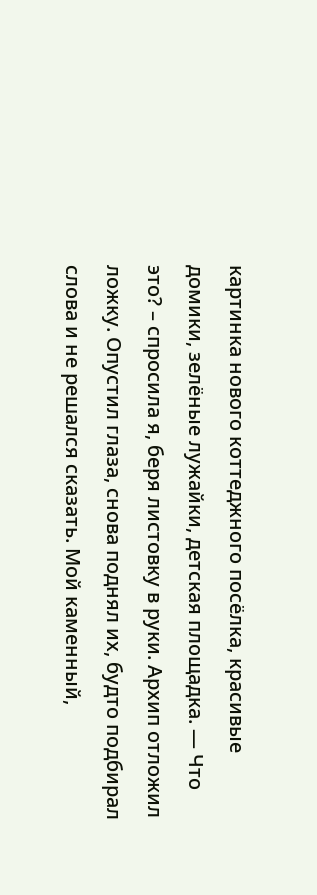картинка нового коттеджного посёлка, красивые домики, зелёные лужайки, детская площадка. — Что это? – спросила я, беря листовку в руки. Архип отложил ложку. Опустил глаза, снова поднял их, будто подбирал слова и не решался сказать. Мой каменный,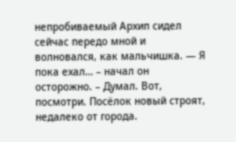непробиваемый Архип сидел сейчас передо мной и волновался, как мальчишка. — Я пока ехал… – начал он осторожно. – Думал. Вот, посмотри. Посёлок новый строят, недалеко от города.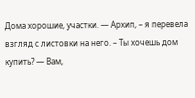Дома хорошие, участки. — Архип, – я перевела взгляд с листовки на него. – Ты хочешь дом купить? — Вам,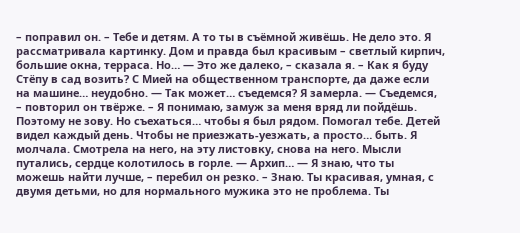– поправил он. – Тебе и детям. А то ты в съёмной живёшь. Не дело это. Я рассматривала картинку. Дом и правда был красивым – светлый кирпич, большие окна, терраса. Но… — Это же далеко, – сказала я. – Как я буду Стёпу в сад возить? С Мией на общественном транспорте, да даже если на машине… неудобно. — Так может… съедемся? Я замерла. — Съедемся, – повторил он твёрже. – Я понимаю, замуж за меня вряд ли пойдёшь. Поэтому не зову. Но съехаться… чтобы я был рядом. Помогал тебе. Детей видел каждый день. Чтобы не приезжать-уезжать, а просто… быть. Я молчала. Смотрела на него, на эту листовку, снова на него. Мысли путались, сердце колотилось в горле. — Архип… — Я знаю, что ты можешь найти лучше, – перебил он резко. – Знаю. Ты красивая, умная, с двумя детьми, но для нормального мужика это не проблема. Ты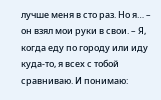лучше меня в сто раз. Но я… – он взял мои руки в свои. – Я, когда еду по городу или иду куда-то, я всех с тобой сравниваю. И понимаю: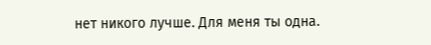нет никого лучше. Для меня ты одна.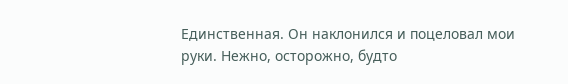Единственная. Он наклонился и поцеловал мои руки. Нежно, осторожно, будто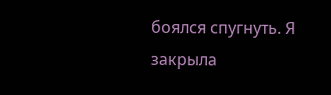боялся спугнуть. Я закрыла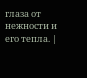глаза от нежности и его тепла. |